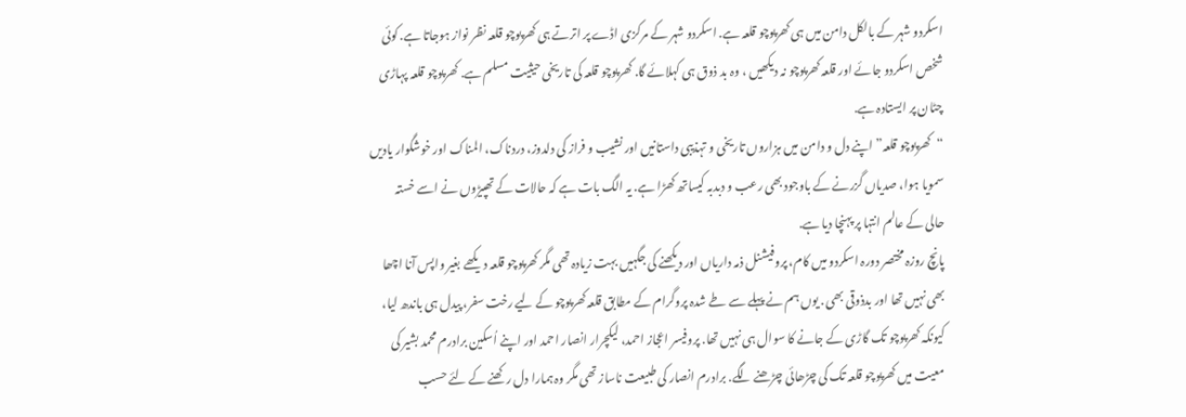اسکردو شہر کے بالکل دامن میں ہی کھرپوچو قلعہ ہے. اسکردو شہر کے مرکزی اڈے پر اترتے ہی کھرپوچو قلعہ نظر نواز ہوجاتا ہے. کوئی شخص اسکردو جائے اور قلعہ کھرپوچو نہ دیکھیں ، وہ بد ذوق ہی کہلائے گا. کھرپوچو قلعہ کی تاریخی حیثیت مسلم ہے. کھرپوچو قلعہ پہاڑی چٹان پر ایستادہ ہے.
“کھرپوچو قلعہ” اپنے دل و دامن میں ہزاروں تاریخی و تہذیبی داستانیں اور نشیب و فراز کی دلدوز، دردناک، المناک اور خوشگوار یادیں سمویا ہوا، صدیاں گزرنے کے باوجود بھی رعب و دبدبہ کیساتھ کھڑا ہے. یہ الگ بات ہے کہ حالات کے تھپیڑوں نے اسے خستہ حالی کے عالم انتہا پر پہنچا دیا ہے.
پانچ روزہ مختصر دورہ اسکردو میں کام، پروفیشنل ذمہ داریاں اور دیکھنے کی جگہیں بہت زیادہ تھی مگر کھرپوچو قلعہ دیکھے بغیر واپس آنا اچھا بھی نہیں تھا اور بدذوقی بھی . یوں ہم نے پہلے سے طے شدہ پروگرام کے مطابق قلعہ کھرپوچو کے لیے رخت سفر، پیدل ہی باندھ لیا، کیونکہ کھرپوچو تک گاڑی کے جانے کا سوال ہی نہیں تھا. پروفیسر اعجاز احمد، لیکچرار انصار احمد اور اپنے اُسکین برادرم محمد بشیر کی معیت میں کھرپوچو قلعہ تک کی چڑھائی چڑھنے لگے. برادرم انصار کی طبیعت ناساز تھی مگر وہ ہمارا دل رکھنے کے لئے حسب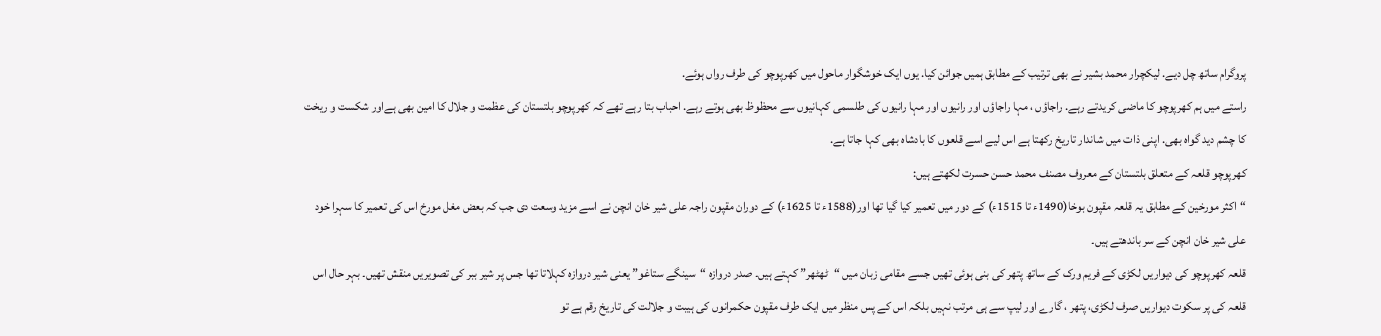پروگرام ساتھ چل دیے. لیکچرار محمد بشیر نے بھی ترتیب کے مطابق ہمیں جوائن کیا. یوں ایک خوشگوار ماحول میں کھرپوچو کی طرف رواں ہوئے.
راستے میں ہم کھرپوچو کا ماضی کریدتے رہے. راجاؤں ، مہا راجاؤں اور رانیوں اور مہا رانیوں کی طلسمی کہانیوں سے محظوظ بھی ہوتے رہے. احباب بتا رہے تھے کہ کھرپوچو بلتستان کی عظمت و جلال کا امین بھی ہےاور شکست و ریخت کا چشم دید گواہ بھی. اپنی ذات میں شاندار تاریخ رکھتا ہے اس لیے اسے قلعوں کا بادشاہ بھی کہا جاتا ہے.
کھرپوچو قلعہ کے متعلق بلتستان کے معروف مصنف محمد حسن حسرت لکھتے ہیں:
“اکثر مورخین کے مطابق یہ قلعہ مقپون بوخا(1490ء تا 1515ء) کے دور میں تعمیر کیا گیا تھا اور(1588ء تا 1625ء) کے دوران مقپون راجہ علی شیر خان انچن نے اسے مزید وسعت دی جب کہ بعض مغل مورخ اس کی تعمیر کا سہرا خود علی شیر خان انچن کے سر باندھتے ہیں۔
قلعہ کھرپوچو کی دیواریں لکڑی کے فریم ورک کے ساتھ پتھر کی بنی ہوئی تھیں جسے مقامی زبان میں “ٹھٹھر” کہتے ہیں۔ صدر دروازہ “سینگے ستاغو” یعنی شیر دروازہ کہلاتا تھا جس پر شیر ببر کی تصویریں منقش تھیں۔ بہر حال اس قلعہ کی پر سکوت دیواریں صرف لکڑی، پتھر ، گارے اور لیپ سے ہی مرتب نہیں بلکہ اس کے پس منظر میں ایک طرف مقپون حکمرانوں کی ہیبت و جلالت کی تاریخ رقم ہے تو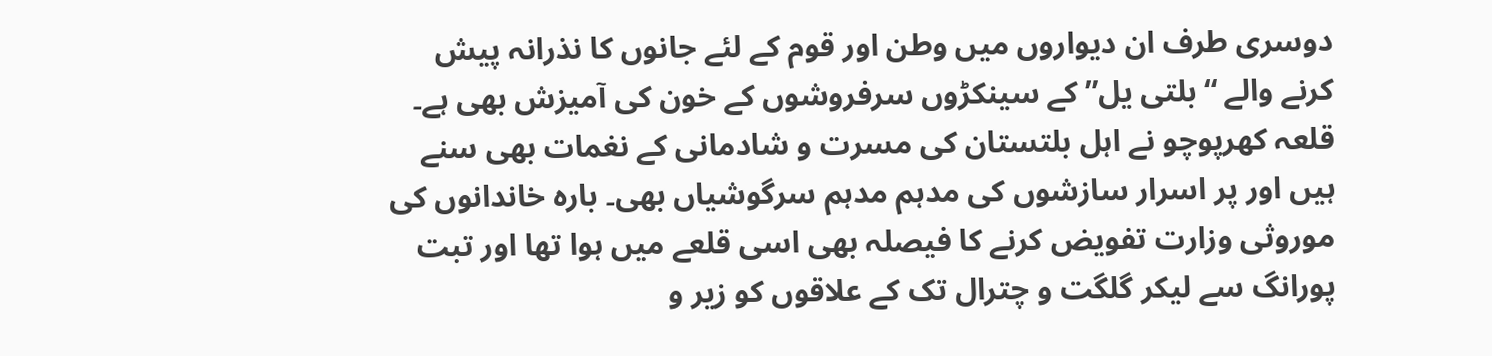دوسری طرف ان دیواروں میں وطن اور قوم کے لئے جانوں کا نذرانہ پیش کرنے والے “بلتی یل” کے سینکڑوں سرفروشوں کے خون کی آمیزش بھی ہے۔ قلعہ کھرپوچو نے اہل بلتستان کی مسرت و شادمانی کے نغمات بھی سنے ہیں اور پر اسرار سازشوں کی مدہم مدہم سرگوشیاں بھی۔ بارہ خاندانوں کی موروثی وزارت تفویض کرنے کا فیصلہ بھی اسی قلعے میں ہوا تھا اور تبت پورانگ سے لیکر گلگت و چترال تک کے علاقوں کو زیر و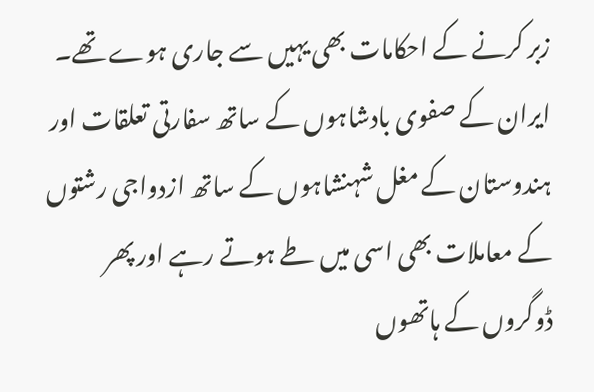زبر کرنے کے احکامات بھی یہیں سے جاری ہوے تھے۔ ایران کے صفوی بادشاہوں کے ساتھ سفارتی تعلقات اور ہندوستان کے مغل شہنشاہوں کے ساتھ ازدواجی رشتوں کے معاملات بھی اسی میں طے ہوتے رہے اور پھر ڈوگروں کے ہاتھوں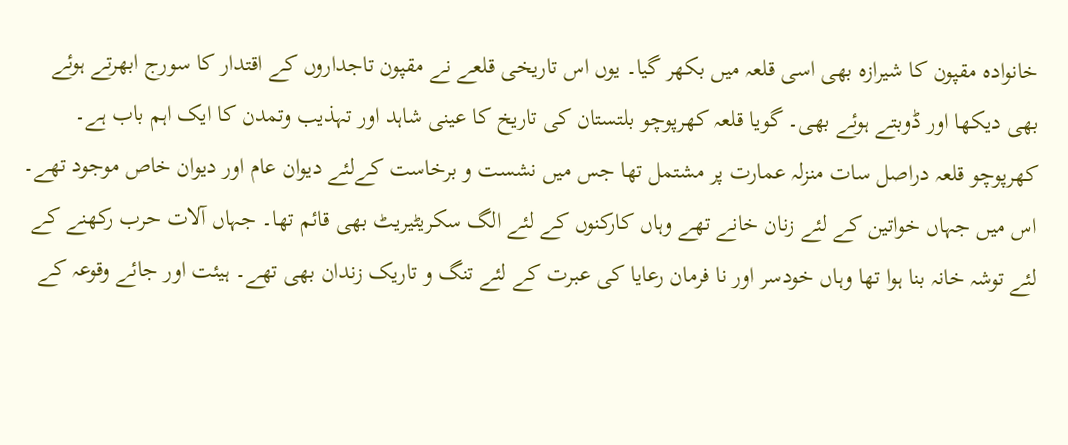خانوادہ مقپون کا شیرازہ بھی اسی قلعہ میں بکھر گیا۔ یوں اس تاریخی قلعے نے مقپون تاجداروں کے اقتدار کا سورج ابھرتے ہوئے بھی دیکھا اور ڈوبتے ہوئے بھی۔ گویا قلعہ کھرپوچو بلتستان کی تاریخ کا عینی شاہد اور تہذیب وتمدن کا ایک اہم باب ہے۔
کھرپوچو قلعہ دراصل سات منزلہ عمارت پر مشتمل تھا جس میں نشست و برخاست کےلئے دیوان عام اور دیوان خاص موجود تھے۔ اس میں جہاں خواتین کے لئے زنان خانے تھے وہاں کارکنوں کے لئے الگ سکریٹیریٹ بھی قائم تھا۔ جہاں آلات حرب رکھنے کے لئے توشہ خانہ بنا ہوا تھا وہاں خودسر اور نا فرمان رعایا کی عبرت کے لئے تنگ و تاریک زندان بھی تھے۔ ہیئت اور جائے وقوعہ کے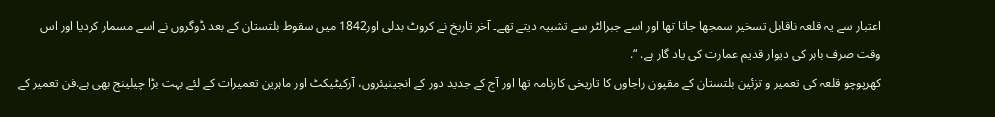اعتبار سے یہ قلعہ ناقابل تسخیر سمجھا جاتا تھا اور اسے جبرالٹر سے تشبیہ دیتے تھے۔ آخر تاریخ نے کروٹ بدلی اور1842 میں سقوط بلتستان کے بعد ڈوگروں نے اسے مسمار کردیا اور اس وقت صرف باہر کی دیوار قدیم عمارت کی یاد گار ہے. “.
کھرپوچو قلعہ کی تعمیر و تزئین بلتستان کے مقپون راجاوں کا تاریخی کارنامہ تھا اور آج کے جدید دور کے انجینیئروں، آرکیٹیکٹ اور ماہرین تعمیرات کے لئے بہت بڑا چیلینج بھی ہے.فن تعمیر کے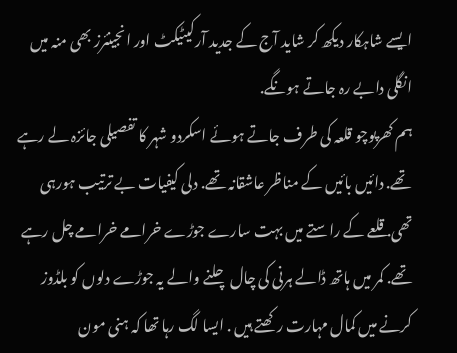ایسے شاہکار دیکھ کر شاید آج کے جدید آرکیٹیکٹ اور انجینئرز بھی منہ میں انگلی دابے رہ جاتے ہونگے.
ہم کھرپوچو قلعہ کی طرف جاتے ہوئے اسکردو شہر کا تفصیلی جائزہ لے رہے تھے. دائیں بائیں کے مناظر عاشقانہ تھے. دلی کیفیات بے ترتیب ہورہی تھی. قلعے کے راستے میں بہت سارے جوڑے خرامے خرامے چل رہے تھے. کمر میں ہاتھ ڈالے ہرنی کی چال چلنے والے یہ جوڑے دلوں کو بلڈوز کرنے میں کمال مہارت رکھتے ہیں . ایسا لگ رہا تھا کہ ہنی مون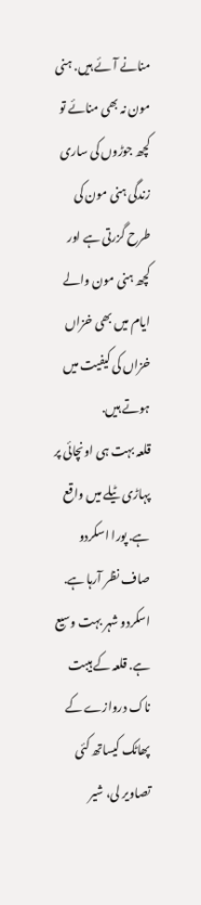منانے آئے ہیں. ہنی مون نہ بھی منائے تو کچھ جوڑوں کی ساری زندگی ہنی مون کی طرح گزرتی ہے اور کچھ ہنی مون والے ایام میں بھی خزاں خزاں کی کیفیت میں ہوتے ہیں.
قلعہ بہت ہی اونچائی پر پہاڑی ٹیلے میں واقع ہے. پورا اسکردو صاف نظر آرہا ہے. اسکردو شہر بہت وسیع ہے. قلعہ کے ہیبت ناک دروازے کے پھاٹک کیساتھ کئی تصاویر لی، شیر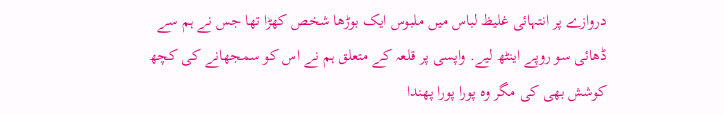دروازے پر انتہائی غلیظ لباس میں ملبوس ایک بوڑھا شخص کھڑا تھا جس نے ہم سے ڈھائی سو روپے اینٹھ لیے. واپسی پر قلعہ کے متعلق ہم نے اس کو سمجھانے کی کچھ کوشش بھی کی مگر وہ پورا پورا پھندا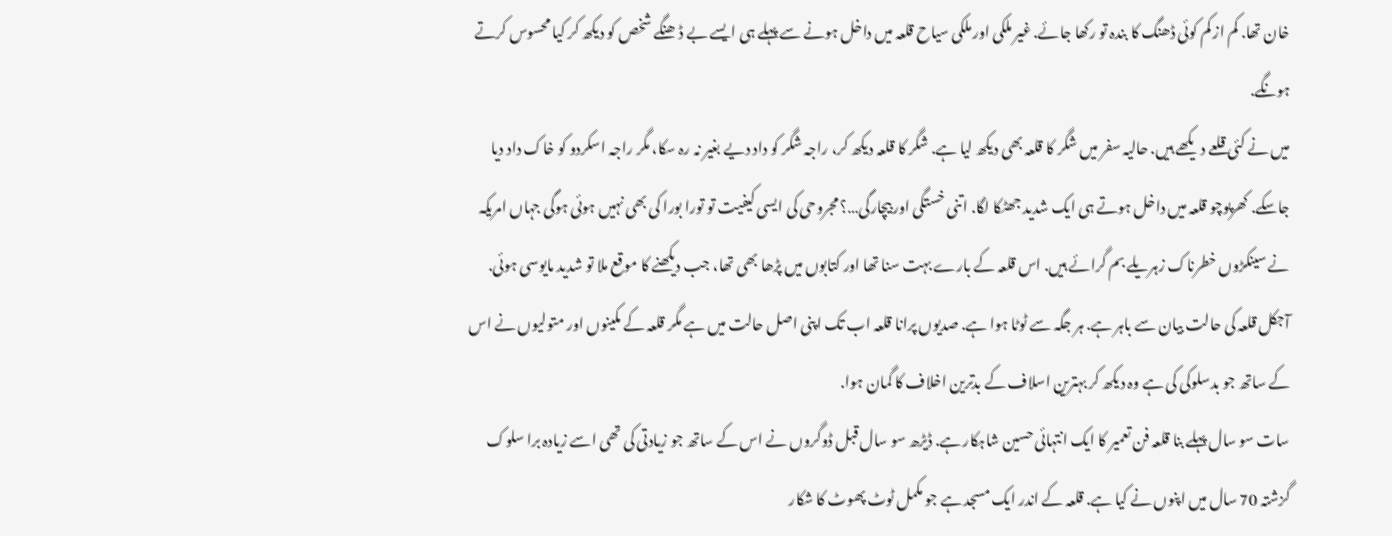خان تھا. کم از کم کوئی ڈھنگ کا بندہ تو رکھا جائے. غیر ملکی اور ملکی سیاح قلعہ میں داخل ہونے سے پہلے ہی ایسے بے ڈھنگے شخص کو دیکھ کر کیا محسوس کرتے ہونگے.
میں نے کئی قلعے دیکھے ہیں. حالیہ سفر میں شگر کا قلعہ بھی دیکھ لیا ہے. شگر کا قلعہ دیکھ کر، راجہ شگر کو داد دیے بغیر نہ رہ سکا، مگر راجہ اسکردو کو خاک داد دیا جاسکے. کھرپوچو قلعہ میں داخل ہوتے ہی ایک شدید جھٹکا لگا. اتنی خستگی اور بیچارگی…؟ مجروحی کی ایسی کیفیت تو تورا بورا کی بھی نہیں ہوئی ہوگی جہاں امریکہ نے سینکڑوں خطرناک زہریلے بم گرائے ہیں. اس قلعہ کے بارے بہت سنا تھا اور کتابوں میں پڑھا بھی تھا، جب دیکھنے کا موقع ملا تو شدید مایوسی ہوئی. آجکل قلعہ کی حالت بیان سے باہر ہے. ہر جگہ سے ٹوٹا ہوا ہے. صدیوں پرانا قلعہ اب تک اپنی اصل حالت میں ہے مگر قلعہ کے مکینوں اور متولیوں نے اس کے ساتھ جو بدسلوکی کی ہے وہ دیکھ کر بہترین اسلاف کے بدترین اخلاف کا گمان ہوا.
سات سو سال پہلے بنا قلعہ فن تعمیر کا ایک انتہائی حسین شاہکار ہے. ڈیڑھ سو سال قبل ڈوگروں نے اس کے ساتھ جو زیادتی کی تھی اسے زیادہ برا سلوک گزشتہ 70 سال میں اپنوں نے کیا ہے. قلعہ کے اندر ایک مسجد ہے جو مکمل ٹوٹ پھوٹ کا شکار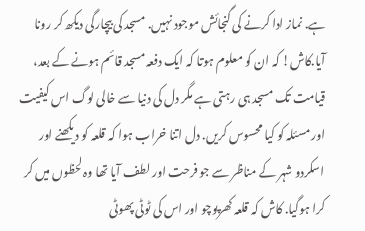ہے. نماز ادا کرنے کی گنجائش موجود نہیں. مسجد کی بیچارگی دیکھ کر رونا آیا.کاش! کہ ان کو معلوم ہوتا کہ ایک دفعہ مسجد قائم ہونے کے بعد، قیامت تک مسجد ہی رہتی ہے مگر دل کی دنیا سے خالی لوگ اس کیفیت اور مسئلہ کو کیا محسوس کریں. دل اتنا خراب ہوا کہ قلعہ کو دیکھنے اور اسکردو شہر کے مناظر سے جو فرحت اور لطف آیا تھا وہ لحظوں میں کر کرا ہوگیا. کاش کہ قلعہ کھرپوچو اور اس کی ٹوٹی پھوٹی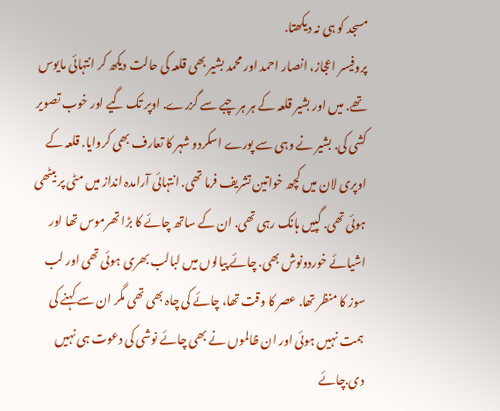مسجد کو ہی نہ دیکھتا.
پروفیسر اعجاز، انصار احمد اور محمد بشیر بھی قلعہ کی حالت دیکھ کر انتہائی مایوس تھے. میں اور بشیر قلعہ کے ہر ہر چبے سے گزرے. اوپر تک گیے اور خوب تصویر کشی کی. بشیر نے وہی سے پورے اسکردو شہر کا تعارف بھی کروایا. قلعہ کے اوپری لان میں کچھ خواتین تشریف فرما تھی. انتہائی آرامدہ انداز میں مٹی پر بیٹھی ہوئی تھی. گپیں ہانک رہی تھی. ان کے ساتھ چائے کا بڑا تھرموس تھا اور اشیائے خوردونوش بھی. چائے پیالوں میں لبالب بھری ہوئی تھی اور لب سوز کا منظر تھا. عصر کا وقت تھا، چائے کی چاہ بھی تھی مگر ان سے کہنے کی ہمت نہیں ہوئی اور ان ظالموں نے بھی چائے نوشی کی دعوت ہی نہیں دی.چائے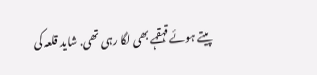پیتے ہوئے قہقہے بھی لگا رہی تھی. شاید قلعہ کی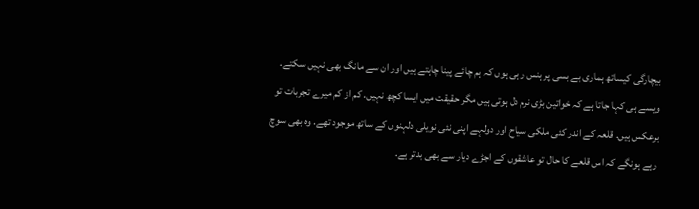بیچارگی کیساتھ ہماری بے بسی پر ہنس رہی ہوں کہ ہم چائے پینا چاہتے ہیں اور ان سے مانگ بھی نہیں سکتے. ویسے ہی کہا جاتا ہے کہ خواتین بڑی نرم دل ہوتی ہیں مگر حقیقت میں ایسا کچھ نہیں. کم از کم میرے تجربات تو برعکس ہیں. قلعہ کے اندر کئی ملکی سیاح اور دولہے اپنی نئی نویلی دلہنوں کے ساتھ موجود تھے. وہ بھی سوچ رہے ہونگے کہ اس قلعے کا حال تو عاشقوں کے اجڑے دیار سے بھی بدتر ہے.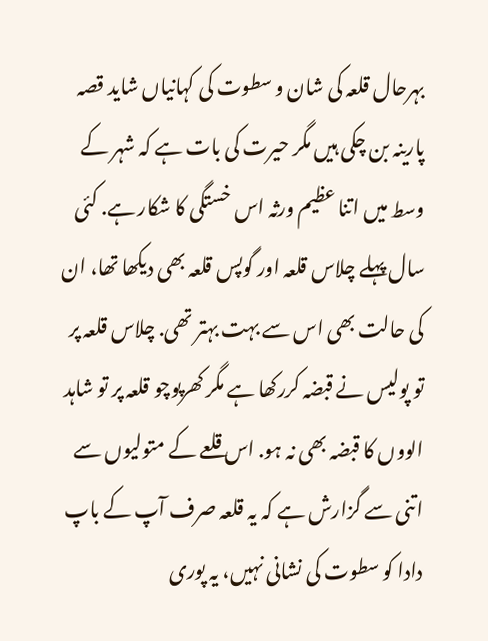بہرحال قلعہ کی شان و سطوت کی کہانیاں شاید قصہ پارینہ بن چکی ہیں مگر حیرت کی بات ہے کہ شہر کے وسط میں اتنا عظیم ورثہ اس خستگی کا شکار ہے. کئی سال پہلے چلاس قلعہ اور گوپس قلعہ بھی دیکھا تھا، ان کی حالت بھی اس سے بہت بہتر تھی. چلاس قلعہ پر تو پولیس نے قبضہ کررکھا ہے مگر کھرپوچو قلعہ پر تو شاہد الووں کا قبضہ بھی نہ ہو. اس قلعے کے متولیوں سے اتنی سے گزارش ہے کہ یہ قلعہ صرف آپ کے باپ دادا کو سطوت کی نشانی نہیں، یہ پوری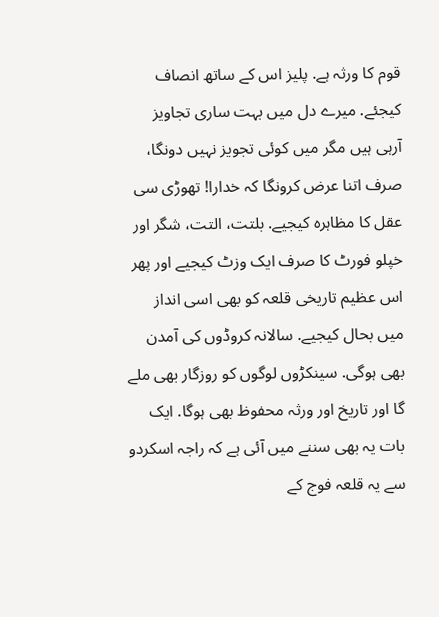قوم کا ورثہ ہے. پلیز اس کے ساتھ انصاف کیجئے. میرے دل میں بہت ساری تجاویز آرہی ہیں مگر میں کوئی تجویز نہیں دونگا، صرف اتنا عرض کرونگا کہ خدارا! تھوڑی سی عقل کا مظاہرہ کیجیے. بلتت، التت، شگر اور خپلو فورٹ کا صرف ایک وزٹ کیجیے اور پھر اس عظیم تاریخی قلعہ کو بھی اسی انداز میں بحال کیجیے. سالانہ کروڈوں کی آمدن بھی ہوگی. سینکڑوں لوگوں کو روزگار بھی ملے گا اور تاریخ اور ورثہ محفوظ بھی ہوگا. ایک بات یہ بھی سننے میں آئی ہے کہ راجہ اسکردو سے یہ قلعہ فوج کے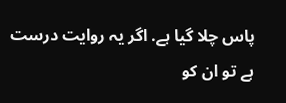پاس چلا گیا ہے. اگر یہ روایت درست ہے تو ان کو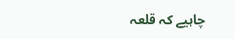چاہیے کہ قلعہ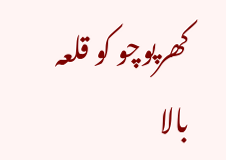کھرپوچو کو قلعہ بالا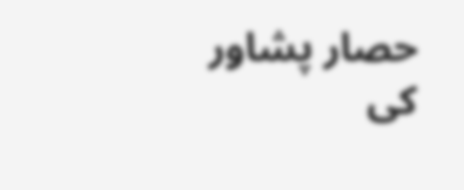حصار پشاور کی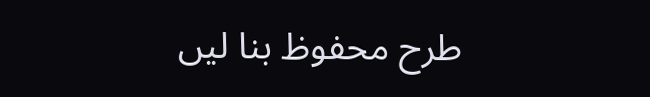طرح محفوظ بنا لیں